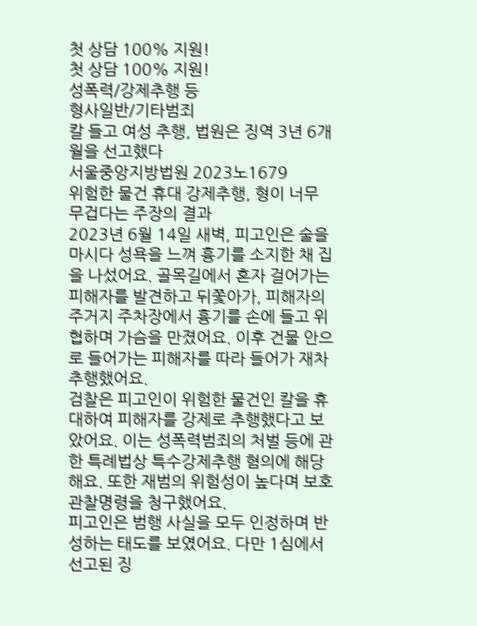첫 상담 100% 지원!
첫 상담 100% 지원!
성폭력/강제추행 등
형사일반/기타범죄
칼 들고 여성 추행, 법원은 징역 3년 6개월을 선고했다
서울중앙지방법원 2023노1679
위험한 물건 휴대 강제추행, 형이 너무 무겁다는 주장의 결과
2023년 6월 14일 새벽, 피고인은 술을 마시다 성욕을 느껴 흉기를 소지한 채 집을 나섰어요. 골목길에서 혼자 걸어가는 피해자를 발견하고 뒤쫓아가, 피해자의 주거지 주차장에서 흉기를 손에 들고 위협하며 가슴을 만졌어요. 이후 건물 안으로 들어가는 피해자를 따라 들어가 재차 추행했어요.
검찰은 피고인이 위험한 물건인 칼을 휴대하여 피해자를 강제로 추행했다고 보았어요. 이는 성폭력범죄의 처벌 등에 관한 특례법상 특수강제추행 혐의에 해당해요. 또한 재범의 위험성이 높다며 보호관찰명령을 청구했어요.
피고인은 범행 사실을 모두 인정하며 반성하는 태도를 보였어요. 다만 1심에서 선고된 징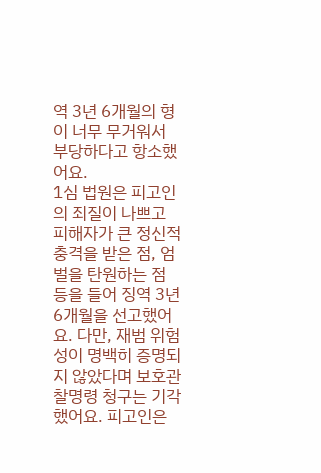역 3년 6개월의 형이 너무 무거워서 부당하다고 항소했어요.
1심 법원은 피고인의 죄질이 나쁘고 피해자가 큰 정신적 충격을 받은 점, 엄벌을 탄원하는 점 등을 들어 징역 3년 6개월을 선고했어요. 다만, 재범 위험성이 명백히 증명되지 않았다며 보호관찰명령 청구는 기각했어요. 피고인은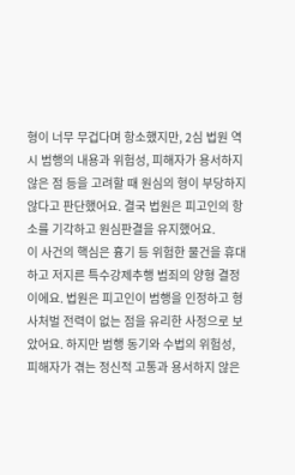형이 너무 무겁다며 항소했지만, 2심 법원 역시 범행의 내용과 위험성, 피해자가 용서하지 않은 점 등을 고려할 때 원심의 형이 부당하지 않다고 판단했어요. 결국 법원은 피고인의 항소를 기각하고 원심판결을 유지했어요.
이 사건의 핵심은 흉기 등 위험한 물건을 휴대하고 저지른 특수강제추행 범죄의 양형 결정이에요. 법원은 피고인이 범행을 인정하고 형사처벌 전력이 없는 점을 유리한 사정으로 보았어요. 하지만 범행 동기와 수법의 위험성, 피해자가 겪는 정신적 고통과 용서하지 않은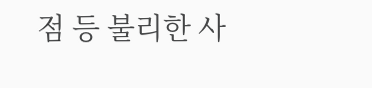점 등 불리한 사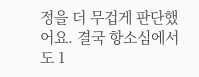정을 더 무겁게 판단했어요. 결국 항소심에서도 1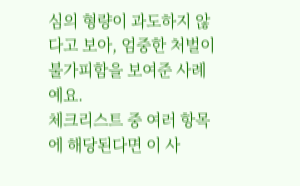심의 형량이 과도하지 않다고 보아, 엄중한 처벌이 불가피함을 보여준 사례예요.
체크리스트 중 여러 항목에 해당된다면 이 사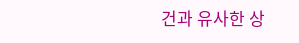건과 유사한 상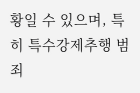황일 수 있으며, 특히 특수강제추행 범죄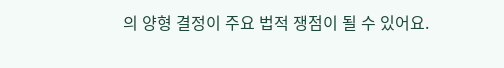의 양형 결정이 주요 법적 쟁점이 될 수 있어요.